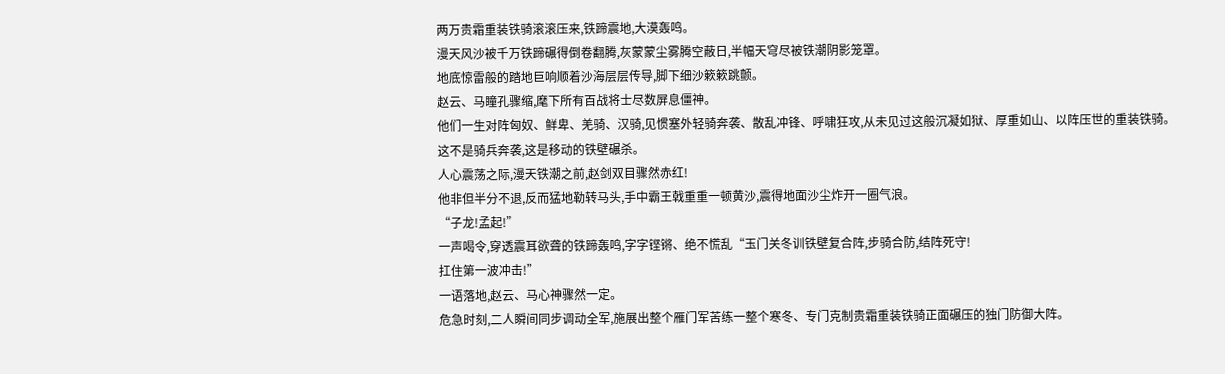两万贵霜重装铁骑滚滚压来,铁蹄震地,大漠轰鸣。
漫天风沙被千万铁蹄碾得倒卷翻腾,灰蒙蒙尘雾腾空蔽日,半幅天穹尽被铁潮阴影笼罩。
地底惊雷般的踏地巨响顺着沙海层层传导,脚下细沙簌簌跳颤。
赵云、马瞳孔骤缩,麾下所有百战将士尽数屏息僵神。
他们一生对阵匈奴、鲜卑、羌骑、汉骑,见惯塞外轻骑奔袭、散乱冲锋、呼啸狂攻,从未见过这般沉凝如狱、厚重如山、以阵压世的重装铁骑。
这不是骑兵奔袭,这是移动的铁壁碾杀。
人心震荡之际,漫天铁潮之前,赵剑双目骤然赤红!
他非但半分不退,反而猛地勒转马头,手中霸王戟重重一顿黄沙,震得地面沙尘炸开一圈气浪。
“子龙!孟起!”
一声喝令,穿透震耳欲聋的铁蹄轰鸣,字字铿锵、绝不慌乱“玉门关冬训铁壁复合阵,步骑合防,结阵死守!
扛住第一波冲击!”
一语落地,赵云、马心神骤然一定。
危急时刻,二人瞬间同步调动全军,施展出整个雁门军苦练一整个寒冬、专门克制贵霜重装铁骑正面碾压的独门防御大阵。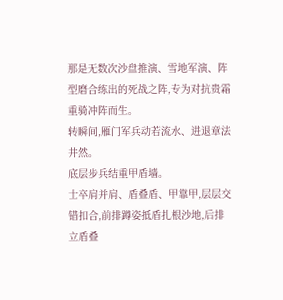那是无数次沙盘推演、雪地军演、阵型磨合练出的死战之阵,专为对抗贵霜重骑冲阵而生。
转瞬间,雁门军兵动若流水、进退章法井然。
底层步兵结重甲盾墙。
士卒肩并肩、盾叠盾、甲靠甲,层层交错扣合,前排蹲姿抵盾扎根沙地,后排立盾叠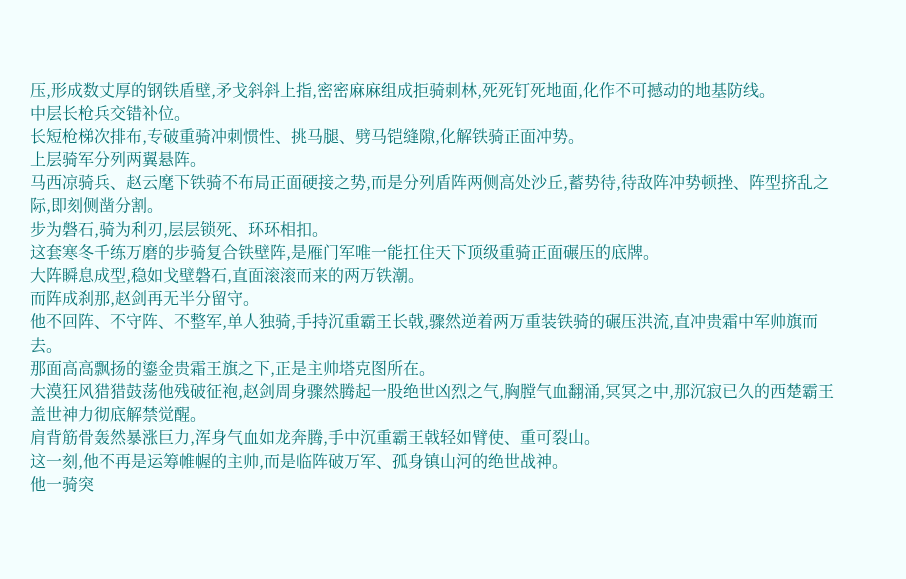压,形成数丈厚的钢铁盾壁,矛戈斜斜上指,密密麻麻组成拒骑刺林,死死钉死地面,化作不可撼动的地基防线。
中层长枪兵交错补位。
长短枪梯次排布,专破重骑冲刺惯性、挑马腿、劈马铠缝隙,化解铁骑正面冲势。
上层骑军分列两翼悬阵。
马西凉骑兵、赵云麾下铁骑不布局正面硬接之势,而是分列盾阵两侧高处沙丘,蓄势待,待敌阵冲势顿挫、阵型挤乱之际,即刻侧凿分割。
步为磐石,骑为利刃,层层锁死、环环相扣。
这套寒冬千练万磨的步骑复合铁壁阵,是雁门军唯一能扛住天下顶级重骑正面碾压的底牌。
大阵瞬息成型,稳如戈壁磐石,直面滚滚而来的两万铁潮。
而阵成刹那,赵剑再无半分留守。
他不回阵、不守阵、不整军,单人独骑,手持沉重霸王长戟,骤然逆着两万重装铁骑的碾压洪流,直冲贵霜中军帅旗而去。
那面高高飘扬的鎏金贵霜王旗之下,正是主帅塔克图所在。
大漠狂风猎猎鼓荡他残破征袍,赵剑周身骤然腾起一股绝世凶烈之气,胸膛气血翻涌,冥冥之中,那沉寂已久的西楚霸王盖世神力彻底解禁觉醒。
肩背筋骨轰然暴涨巨力,浑身气血如龙奔腾,手中沉重霸王戟轻如臂使、重可裂山。
这一刻,他不再是运筹帷幄的主帅,而是临阵破万军、孤身镇山河的绝世战神。
他一骑突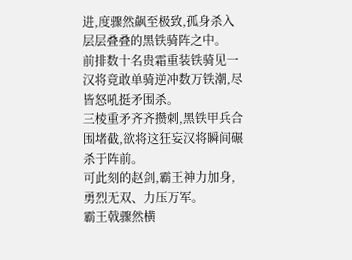进,度骤然飙至极致,孤身杀入层层叠叠的黑铁骑阵之中。
前排数十名贵霜重装铁骑见一汉将竟敢单骑逆冲数万铁潮,尽皆怒吼挺矛围杀。
三棱重矛齐齐攒刺,黑铁甲兵合围堵截,欲将这狂妄汉将瞬间碾杀于阵前。
可此刻的赵剑,霸王神力加身,勇烈无双、力压万军。
霸王戟骤然横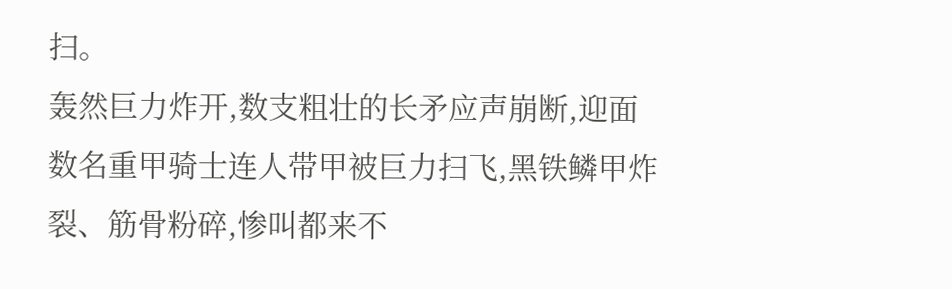扫。
轰然巨力炸开,数支粗壮的长矛应声崩断,迎面数名重甲骑士连人带甲被巨力扫飞,黑铁鳞甲炸裂、筋骨粉碎,惨叫都来不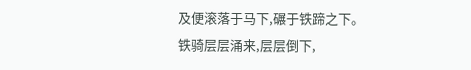及便滚落于马下,碾于铁蹄之下。
铁骑层层涌来,层层倒下,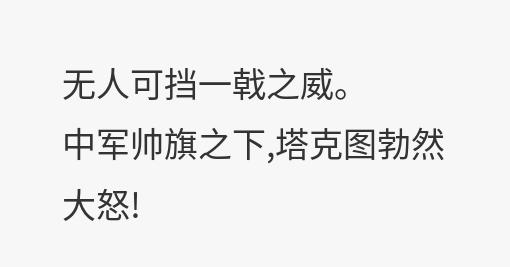无人可挡一戟之威。
中军帅旗之下,塔克图勃然大怒!